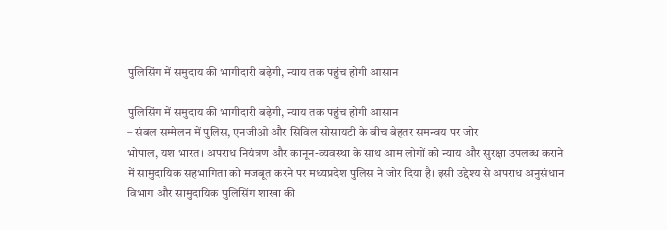पुलिसिंग में समुदाय की भागीदारी बढ़ेगी, न्याय तक पहुंच होगी आसान

पुलिसिंग में समुदाय की भागीदारी बढ़ेगी, न्याय तक पहुंच होगी आसान
– संबल सम्मेलन में पुलिस, एनजीओ और सिविल सोसायटी के बीच बेहतर समन्वय पर जोर
भोपाल, यश भारत। अपराध नियंत्रण और कानून-व्यवस्था के साथ आम लोगों को न्याय और सुरक्षा उपलब्ध कराने में सामुदायिक सहभागिता को मजबूत करने पर मध्यप्रदेश पुलिस ने जोर दिया है। इसी उद्देश्य से अपराध अनुसंधान विभाग और सामुदायिक पुलिसिंग शाखा की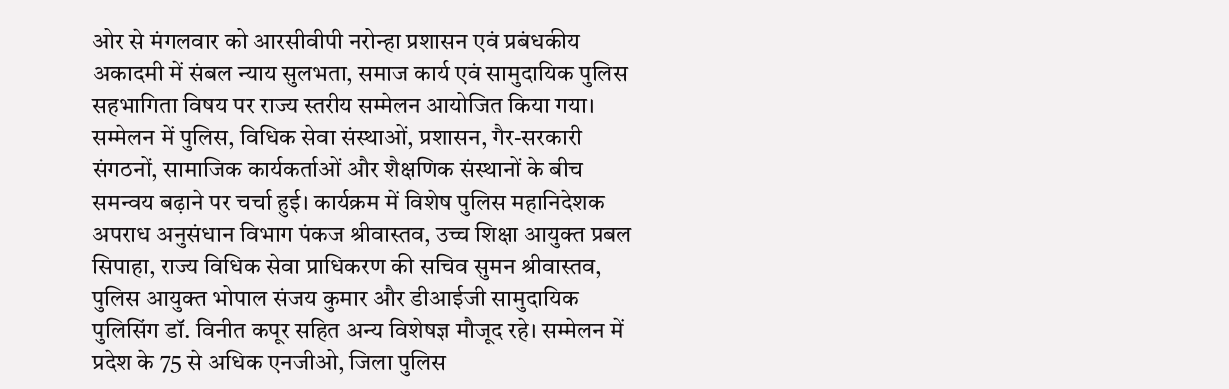ओर से मंगलवार को आरसीवीपी नरोन्हा प्रशासन एवं प्रबंधकीय अकादमी में संबल न्याय सुलभता, समाज कार्य एवं सामुदायिक पुलिस सहभागिता विषय पर राज्य स्तरीय सम्मेलन आयोजित किया गया। सम्मेलन में पुलिस, विधिक सेवा संस्थाओं, प्रशासन, गैर-सरकारी संगठनों, सामाजिक कार्यकर्ताओं और शैक्षणिक संस्थानों के बीच समन्वय बढ़ाने पर चर्चा हुई। कार्यक्रम में विशेष पुलिस महानिदेशक अपराध अनुसंधान विभाग पंकज श्रीवास्तव, उच्च शिक्षा आयुक्त प्रबल सिपाहा, राज्य विधिक सेवा प्राधिकरण की सचिव सुमन श्रीवास्तव, पुलिस आयुक्त भोपाल संजय कुमार और डीआईजी सामुदायिक पुलिसिंग डॉ. विनीत कपूर सहित अन्य विशेषज्ञ मौजूद रहे। सम्मेलन में प्रदेश के 75 से अधिक एनजीओ, जिला पुलिस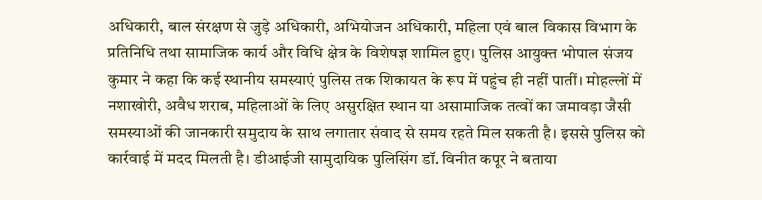अधिकारी, बाल संरक्षण से जुड़े अधिकारी, अभियोजन अधिकारी, महिला एवं बाल विकास विभाग के प्रतिनिधि तथा सामाजिक कार्य और विधि क्षेत्र के विशेषज्ञ शामिल हुए। पुलिस आयुक्त भोपाल संजय कुमार ने कहा कि कई स्थानीय समस्याएं पुलिस तक शिकायत के रूप में पहुंच ही नहीं पातीं। मोहल्लों में नशाखोरी, अवैध शराब, महिलाओं के लिए असुरक्षित स्थान या असामाजिक तत्वों का जमावड़ा जैसी समस्याओं की जानकारी समुदाय के साथ लगातार संवाद से समय रहते मिल सकती है। इससे पुलिस को कार्रवाई में मदद मिलती है। डीआईजी सामुदायिक पुलिसिंग डॉ. विनीत कपूर ने बताया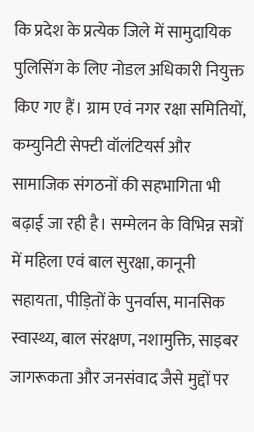कि प्रदेश के प्रत्येक जिले में सामुदायिक पुलिसिंग के लिए नोडल अधिकारी नियुक्त किए गए हैं। ग्राम एवं नगर रक्षा समितियों, कम्युनिटी सेफ्टी वॉलंटियर्स और सामाजिक संगठनों की सहभागिता भी बढ़ाई जा रही है। सम्मेलन के विभिन्न सत्रों में महिला एवं बाल सुरक्षा, कानूनी सहायता, पीड़ितों के पुनर्वास, मानसिक स्वास्थ्य, बाल संरक्षण, नशामुक्ति, साइबर जागरूकता और जनसंवाद जैसे मुद्दों पर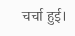चर्चा हुई।